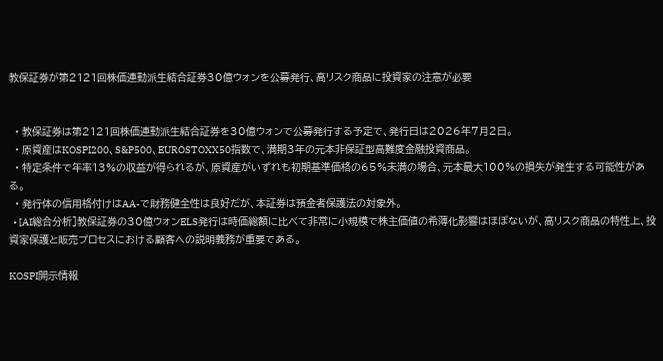教保証券が第2121回株価連動派生結合証券30億ウォンを公募発行、高リスク商品に投資家の注意が必要


  • 教保証券は第2121回株価連動派生結合証券を30億ウォンで公募発行する予定で、発行日は2026年7月2日。
  • 原資産はKOSPI200、S&P500、EUROSTOXX50指数で、満期3年の元本非保証型高難度金融投資商品。
  • 特定条件で年率13%の収益が得られるが、原資産がいずれも初期基準価格の65%未満の場合、元本最大100%の損失が発生する可能性がある。
  • 発行体の信用格付けはAA-で財務健全性は良好だが、本証券は預金者保護法の対象外。
  • [AI総合分析]教保証券の30億ウォンELS発行は時価総額に比べて非常に小規模で株主価値の希薄化影響はほぼないが、高リスク商品の特性上、投資家保護と販売プロセスにおける顧客への説明義務が重要である。

KOSPI開示情報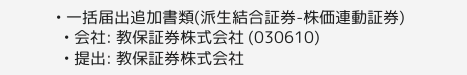• 一括届出追加書類(派生結合証券-株価連動証券)
  • 会社: 教保証券株式会社 (030610)
  • 提出: 教保証券株式会社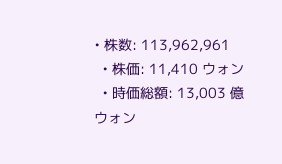• 株数: 113,962,961
  • 株価: 11,410 ウォン
  • 時価総額: 13,003 億ウォン